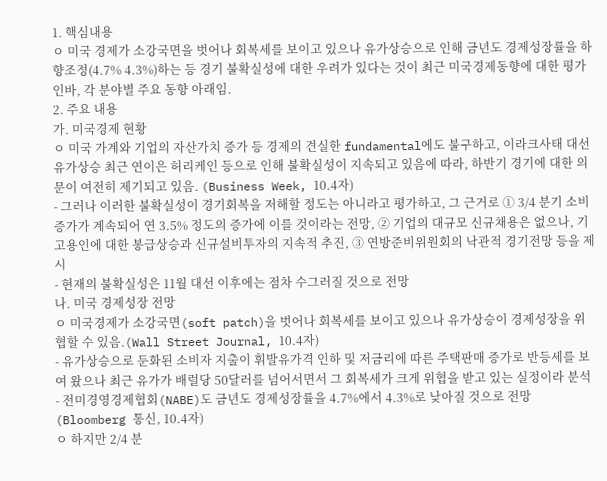1. 핵심내용
ㅇ 미국 경제가 소강국면을 벗어나 회복세를 보이고 있으나 유가상승으로 인해 금년도 경제성장률을 하향조정(4.7% 4.3%)하는 등 경기 불확실성에 대한 우려가 있다는 것이 최근 미국경제동향에 대한 평가인바, 각 분야별 주요 동향 아래임.
2. 주요 내용
가. 미국경제 현황
ㅇ 미국 가계와 기업의 자산가치 증가 등 경제의 견실한 fundamental에도 불구하고, 이라크사태 대선 유가상승 최근 연이은 허리케인 등으로 인해 불확실성이 지속되고 있음에 따라, 하반기 경기에 대한 의문이 여전히 제기되고 있음. (Business Week, 10.4자)
- 그러나 이러한 불확실성이 경기회복을 저해할 정도는 아니라고 평가하고, 그 근거로 ① 3/4 분기 소비증가가 계속되어 연 3.5% 정도의 증가에 이를 것이라는 전망, ② 기업의 대규모 신규채용은 없으나, 기고용인에 대한 봉급상승과 신규설비투자의 지속적 추진, ③ 연방준비위원회의 낙관적 경기전망 등을 제시
- 현재의 불확실성은 11월 대선 이후에는 점차 수그러질 것으로 전망
나. 미국 경제성장 전망
ㅇ 미국경제가 소강국면(soft patch)을 벗어나 회복세를 보이고 있으나 유가상승이 경제성장을 위협할 수 있음.(Wall Street Journal, 10.4자)
- 유가상승으로 둔화된 소비자 지출이 휘발유가격 인하 및 저금리에 따른 주택판매 증가로 반등세를 보여 왔으나 최근 유가가 배럴당 50달러를 넘어서면서 그 회복세가 크게 위협을 받고 있는 실정이라 분석
- 전미경영경제협회(NABE)도 금년도 경제성장률을 4.7%에서 4.3%로 낮아질 것으로 전망 (Bloomberg 통신, 10.4자)
ㅇ 하지만 2/4 분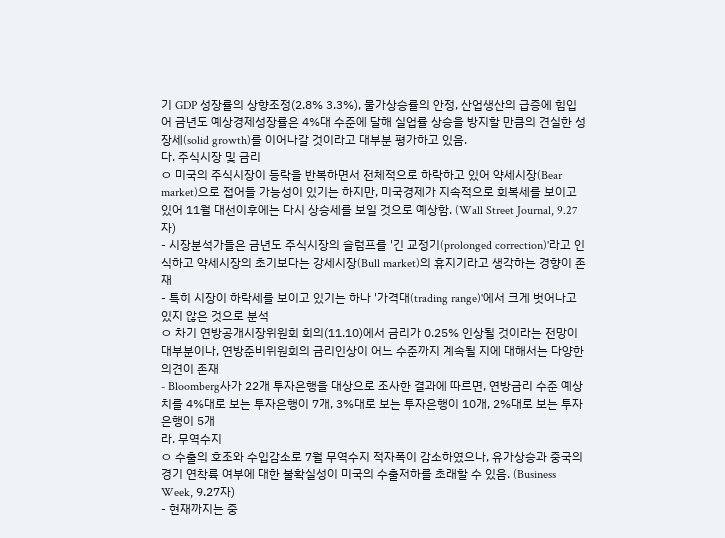기 GDP 성장률의 상향조정(2.8% 3.3%), 물가상승률의 안정, 산업생산의 급증에 힘입어 금년도 예상경제성장률은 4%대 수준에 달해 실업률 상승을 방지할 만큼의 견실한 성장세(solid growth)를 이어나갈 것이라고 대부분 평가하고 있음.
다. 주식시장 및 금리
ㅇ 미국의 주식시장이 등락을 반복하면서 전체적으로 하락하고 있어 약세시장(Bear market)으로 접어들 가능성이 있기는 하지만, 미국경제가 지속적으로 회복세를 보이고 있어 11월 대선이후에는 다시 상승세를 보일 것으로 예상함. (Wall Street Journal, 9.27자)
- 시장분석가들은 금년도 주식시장의 슬럼프를 '긴 교정기(prolonged correction)'라고 인식하고 약세시장의 초기보다는 강세시장(Bull market)의 휴지기라고 생각하는 경향이 존재
- 특히 시장이 하락세를 보이고 있기는 하나 '가격대(trading range)'에서 크게 벗어나고 있지 않은 것으로 분석
ㅇ 차기 연방공개시장위원회 회의(11.10)에서 금리가 0.25% 인상될 것이라는 전망이 대부분이나, 연방준비위원회의 금리인상이 어느 수준까지 계속될 지에 대해서는 다양한 의견이 존재
- Bloomberg사가 22개 투자은행을 대상으로 조사한 결과에 따르면, 연방금리 수준 예상치를 4%대로 보는 투자은행이 7개, 3%대로 보는 투자은행이 10개, 2%대로 보는 투자은행이 5개
라. 무역수지
ㅇ 수출의 호조와 수입감소로 7월 무역수지 적자폭이 감소하였으나, 유가상승과 중국의 경기 연착륙 여부에 대한 불확실성이 미국의 수출저하를 초래할 수 있음. (Business Week, 9.27자)
- 현재까지는 중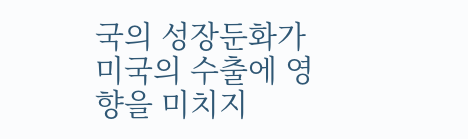국의 성장둔화가 미국의 수출에 영향을 미치지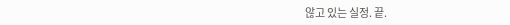않고 있는 실정. 끝.